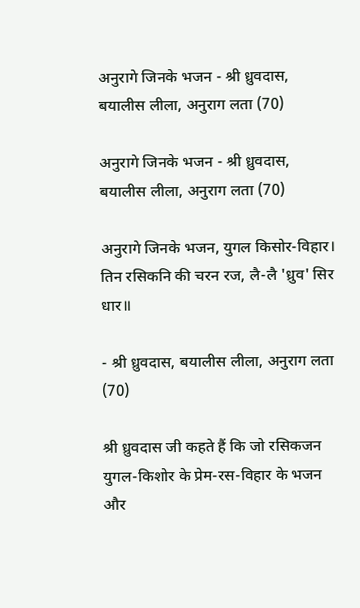अनुरागे जिनके भजन - श्री ध्रुवदास, बयालीस लीला, अनुराग लता (70)

अनुरागे जिनके भजन - श्री ध्रुवदास, बयालीस लीला, अनुराग लता (70)

अनुरागे जिनके भजन, युगल किसोर-विहार।
तिन रसिकनि की चरन रज, लै-लै 'ध्रुव' सिर धार॥

- श्री ध्रुवदास, बयालीस लीला, अनुराग लता (70)

श्री ध्रुवदास जी कहते हैं कि जो रसिकजन युगल-किशोर के प्रेम-रस-विहार के भजन और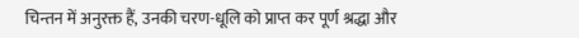चिन्तन में अनुरक्त हैं, उनकी चरण-धूलि को प्राप्त कर पूर्ण श्रद्धा और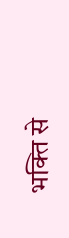भक्ति से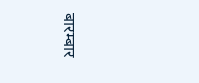बारम्बार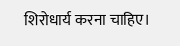शिरोधार्य करना चाहिए।